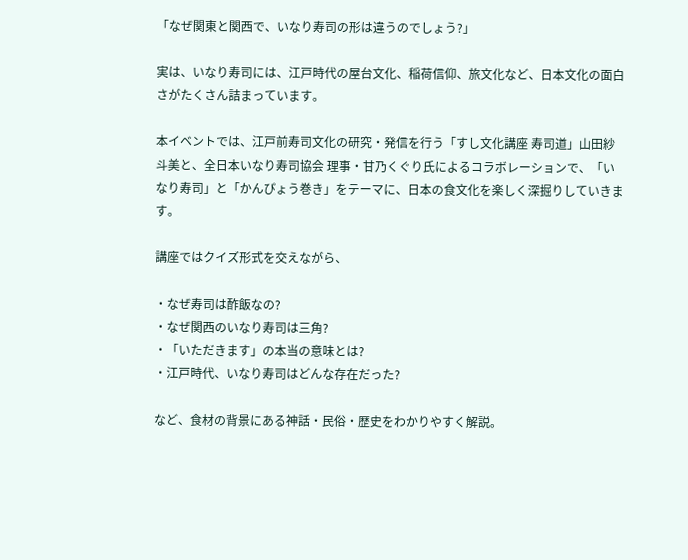「なぜ関東と関西で、いなり寿司の形は違うのでしょう?」

実は、いなり寿司には、江戸時代の屋台文化、稲荷信仰、旅文化など、日本文化の面白さがたくさん詰まっています。

本イベントでは、江戸前寿司文化の研究・発信を行う「すし文化講座 寿司道」山田紗斗美と、全日本いなり寿司協会 理事・甘乃くぐり氏によるコラボレーションで、「いなり寿司」と「かんぴょう巻き」をテーマに、日本の食文化を楽しく深掘りしていきます。

講座ではクイズ形式を交えながら、

・なぜ寿司は酢飯なの?
・なぜ関西のいなり寿司は三角?
・「いただきます」の本当の意味とは?
・江戸時代、いなり寿司はどんな存在だった?

など、食材の背景にある神話・民俗・歴史をわかりやすく解説。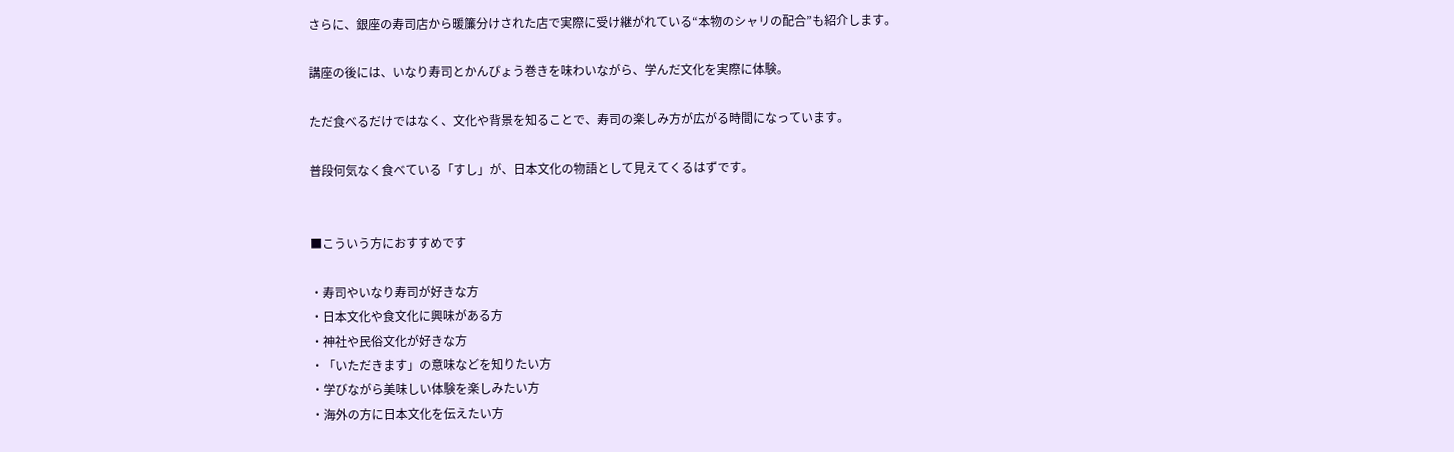さらに、銀座の寿司店から暖簾分けされた店で実際に受け継がれている“本物のシャリの配合”も紹介します。

講座の後には、いなり寿司とかんぴょう巻きを味わいながら、学んだ文化を実際に体験。

ただ食べるだけではなく、文化や背景を知ることで、寿司の楽しみ方が広がる時間になっています。

普段何気なく食べている「すし」が、日本文化の物語として見えてくるはずです。


■こういう方におすすめです

・寿司やいなり寿司が好きな方
・日本文化や食文化に興味がある方
・神社や民俗文化が好きな方
・「いただきます」の意味などを知りたい方
・学びながら美味しい体験を楽しみたい方
・海外の方に日本文化を伝えたい方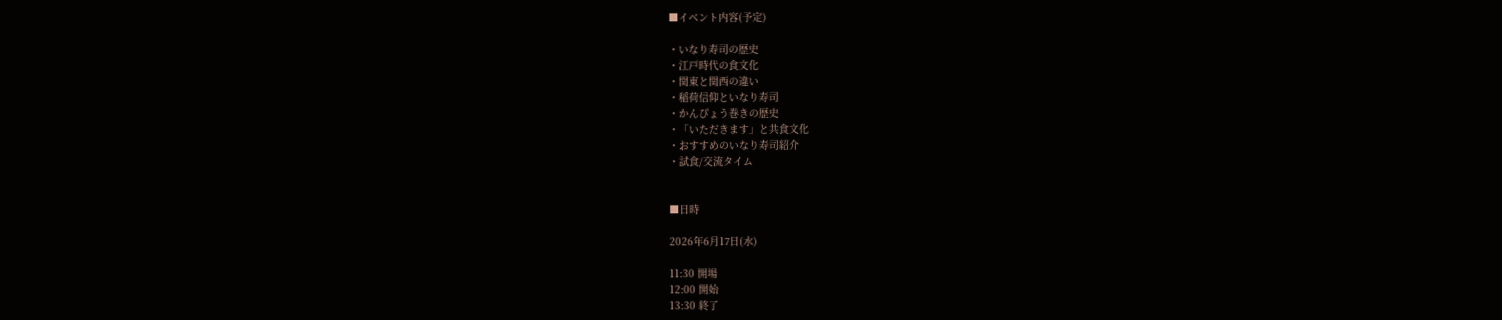■イベント内容(予定)

・いなり寿司の歴史
・江戸時代の食文化
・関東と関西の違い
・稲荷信仰といなり寿司
・かんぴょう巻きの歴史
・「いただきます」と共食文化
・おすすめのいなり寿司紹介
・試食/交流タイム


■日時

2026年6月17日(水)

11:30 開場
12:00 開始
13:30 終了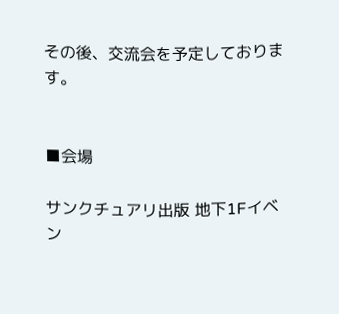その後、交流会を予定しております。


■会場

サンクチュアリ出版 地下1Fイベン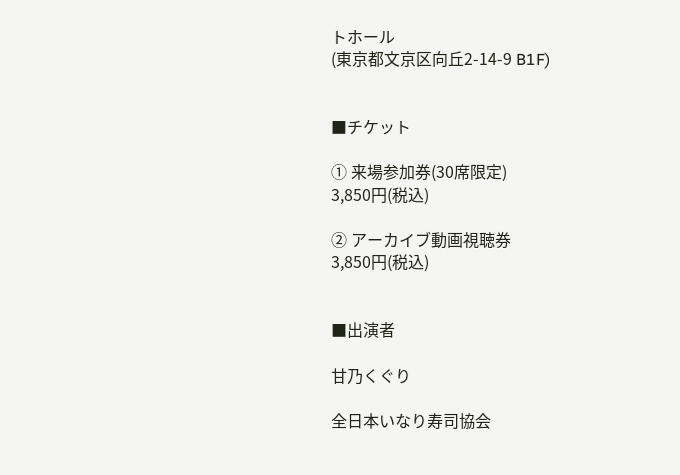トホール
(東京都文京区向丘2-14-9 B1F)


■チケット

① 来場参加券(30席限定)
3,850円(税込)

② アーカイブ動画視聴券
3,850円(税込)


■出演者

甘乃くぐり

全日本いなり寿司協会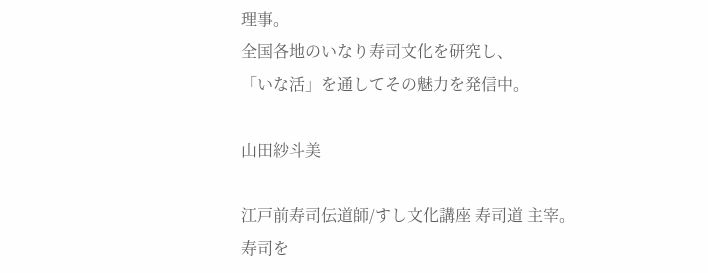理事。
全国各地のいなり寿司文化を研究し、
「いな活」を通してその魅力を発信中。

山田紗斗美

江戸前寿司伝道師/すし文化講座 寿司道 主宰。
寿司を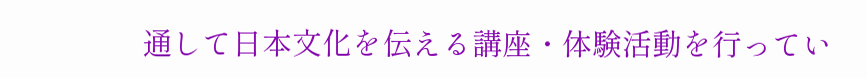通して日本文化を伝える講座・体験活動を行ってい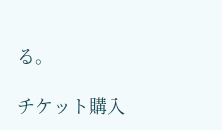る。

チケット購入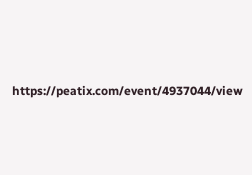https://peatix.com/event/4937044/view